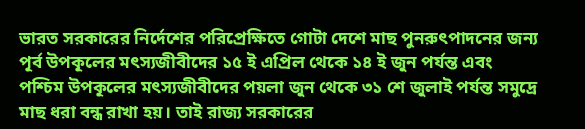ভারত সরকারের নির্দেশের পরিপ্রেক্ষিতে গোটা দেশে মাছ পুনরুৎপাদনের জন্য পূর্ব উপকূলের মৎস্যজীবীদের ১৫ ই এপ্রিল থেকে ১৪ ই জুন পর্যন্ত এবং পশ্চিম উপকূলের মৎস্যজীবীদের পয়লা জুন থেকে ৩১ শে জুলাই পর্যন্ত সমুদ্রে মাছ ধরা বন্ধ রাখা হয়। তাই রাজ্য সরকারের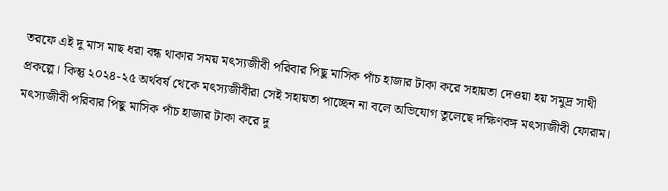তরফে এই দু মাস মাছ ধরা বন্ধ থাকার সময় মৎস্যজীবী পরিবার পিছু মাসিক পাঁচ হাজার টাকা করে সহায়তা দেওয়া হয় সমুদ্র সাথী প্রকল্পে। কিন্তু ২০২৪-২৫ অর্থবর্ষ থেকে মৎস্যজীবীরা সেই সহায়তা পাচ্ছেন না বলে অভিযোগ তুলেছে দক্ষিণবঙ্গ মৎস্যজীবী ফোরাম। মৎস্যজীবী পরিবার পিছু মাসিক পাঁচ হাজার টাকা করে দু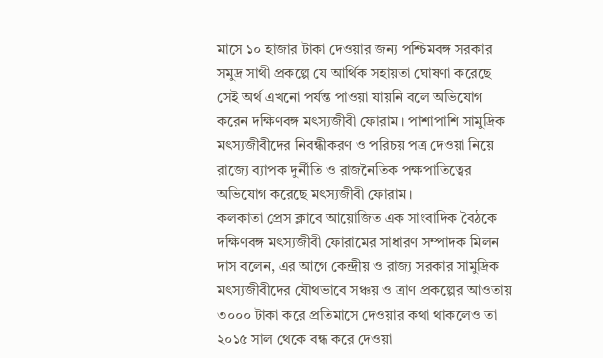মাসে ১০ হাজার টাকা দেওয়ার জন্য পশ্চিমবঙ্গ সরকার সমুদ্র সাথী প্রকল্পে যে আর্থিক সহায়তা ঘোষণা করেছে সেই অর্থ এখনো পর্যন্ত পাওয়া যায়নি বলে অভিযোগ করেন দক্ষিণবঙ্গ মৎস্যজীবী ফোরাম। পাশাপাশি সামুদ্রিক মৎস্যজীবীদের নিবন্ধীকরণ ও পরিচয় পত্র দেওয়া নিয়ে রাজ্যে ব্যাপক দুর্নীতি ও রাজনৈতিক পক্ষপাতিত্বের অভিযোগ করেছে মৎস্যজীবী ফোরাম।
কলকাতা প্রেস ক্লাবে আয়োজিত এক সাংবাদিক বৈঠকে দক্ষিণবঙ্গ মৎস্যজীবী ফোরামের সাধারণ সম্পাদক মিলন দাস বলেন, এর আগে কেন্দ্রীয় ও রাজ্য সরকার সামুদ্রিক মৎস্যজীবীদের যৌথভাবে সঞ্চয় ও ত্রাণ প্রকল্পের আওতায় ৩০০০ টাকা করে প্রতিমাসে দেওয়ার কথা থাকলেও তা ২০১৫ সাল থেকে বন্ধ করে দেওয়া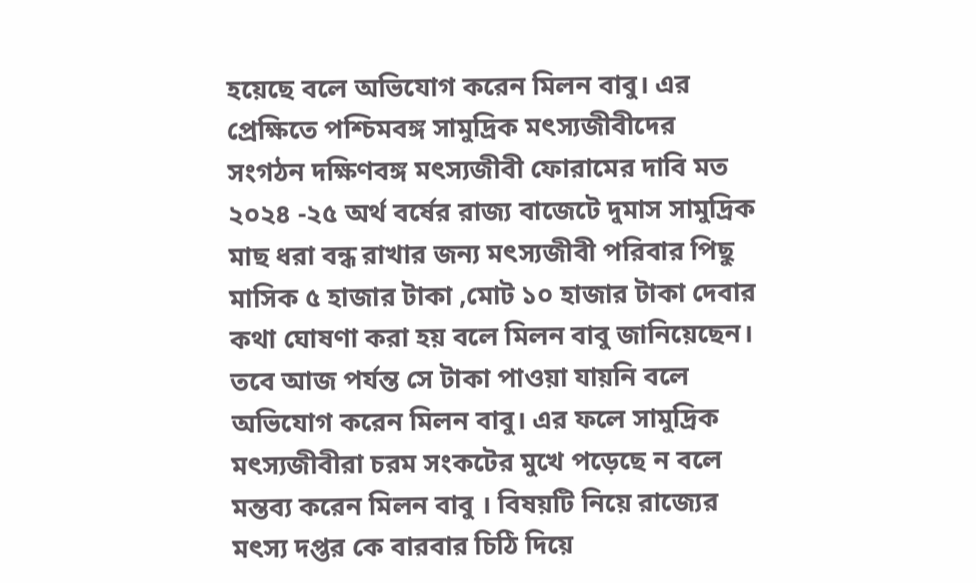হয়েছে বলে অভিযোগ করেন মিলন বাবু। এর প্রেক্ষিতে পশ্চিমবঙ্গ সামুদ্রিক মৎস্যজীবীদের সংগঠন দক্ষিণবঙ্গ মৎস্যজীবী ফোরামের দাবি মত ২০২৪ -২৫ অর্থ বর্ষের রাজ্য বাজেটে দুমাস সামুদ্রিক মাছ ধরা বন্ধ রাখার জন্য মৎস্যজীবী পরিবার পিছু মাসিক ৫ হাজার টাকা ,মোট ১০ হাজার টাকা দেবার কথা ঘোষণা করা হয় বলে মিলন বাবু জানিয়েছেন। তবে আজ পর্যন্ত সে টাকা পাওয়া যায়নি বলে অভিযোগ করেন মিলন বাবু। এর ফলে সামুদ্রিক মৎস্যজীবীরা চরম সংকটের মুখে পড়েছে ন বলে মন্তব্য করেন মিলন বাবু । বিষয়টি নিয়ে রাজ্যের মৎস্য দপ্তর কে বারবার চিঠি দিয়ে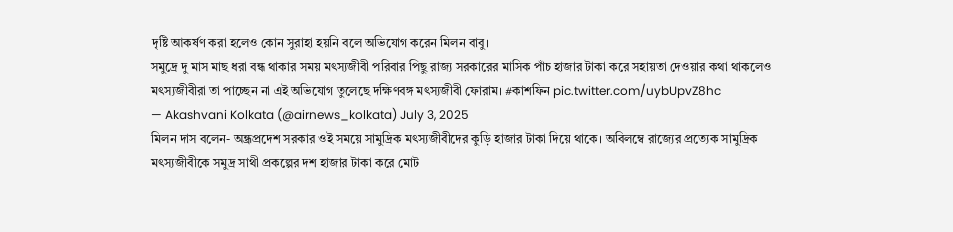দৃষ্টি আকর্ষণ করা হলেও কোন সুরাহা হয়নি বলে অভিযোগ করেন মিলন বাবু।
সমুদ্রে দু মাস মাছ ধরা বন্ধ থাকার সময় মৎস্যজীবী পরিবার পিছু রাজ্য সরকারের মাসিক পাঁচ হাজার টাকা করে সহায়তা দেওয়ার কথা থাকলেও মৎস্যজীবীরা তা পাচ্ছেন না এই অভিযোগ তুলেছে দক্ষিণবঙ্গ মৎস্যজীবী ফোরাম। #কাশফিন pic.twitter.com/uybUpvZ8hc
— Akashvani Kolkata (@airnews_kolkata) July 3, 2025
মিলন দাস বলেন- অন্ধ্রপ্রদেশ সরকার ওই সময়ে সামুদ্রিক মৎস্যজীবীদের কুড়ি হাজার টাকা দিয়ে থাকে। অবিলম্বে রাজ্যের প্রত্যেক সামুদ্রিক মৎস্যজীবীকে সমুদ্র সাথী প্রকল্পের দশ হাজার টাকা করে মোট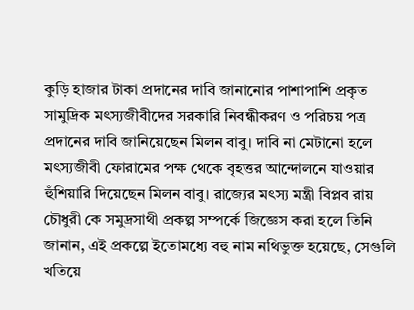কুড়ি হাজার টাকা প্রদানের দাবি জানানোর পাশাপাশি প্রকৃত সামুদ্রিক মৎস্যজীবীদের সরকারি নিবন্ধীকরণ ও পরিচয় পত্র প্রদানের দাবি জানিয়েছেন মিলন বাবু। দাবি না মেটানো হলে মৎস্যজীবী ফোরামের পক্ষ থেকে বৃহত্তর আন্দোলনে যাওয়ার হুঁশিয়ারি দিয়েছেন মিলন বাবু। রাজ্যের মৎস্য মন্ত্রী বিপ্লব রায় চৌধুরী কে সমুদ্রসাথী প্রকল্প সম্পর্কে জিজ্ঞেস করা হলে তিনি জানান, এই প্রকল্পে ইতোমধ্যে বহু নাম নথিভুক্ত হয়েছে, সেগুলি খতিয়ে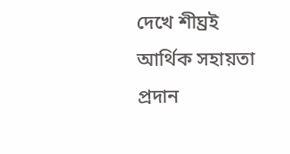দেখে শীঘ্রই আর্থিক সহায়তা প্রদান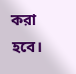করা হবে।